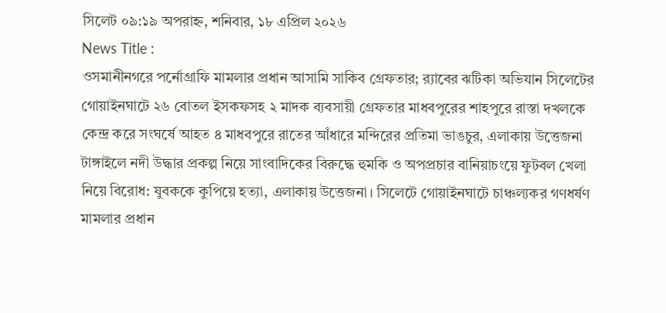সিলেট ০৯:১৯ অপরাহ্ন, শনিবার, ১৮ এপ্রিল ২০২৬
News Title :
ওসমানীনগরে পর্নোগ্রাফি মামলার প্রধান আসামি সাকিব গ্রেফতার; র‍্যাবের ঝটিকা অভিযান সিলেটের গোয়াইনঘাটে ২৬ বোতল ইসকফসহ ২ মাদক ব্যবসায়ী গ্রেফতার মাধবপুরের শাহপুরে রাস্তা দখলকে কেন্দ্র করে সংঘর্ষে আহত ৪ মাধবপুরে রাতের আঁধারে মন্দিরের প্রতিমা ভাঙচুর, এলাকায় উত্তেজনা টাঙ্গাইলে নদী উদ্ধার প্রকল্প নিয়ে সাংবাদিকের বিরুদ্ধে হুমকি ও অপপ্রচার বানিয়াচংয়ে ফুটবল খেলা নিয়ে বিরোধ: যুবককে কুপিয়ে হত্যা, এলাকায় উত্তেজনা। সিলেটে গোয়াইনঘাটে চাঞ্চল্যকর গণধর্ষণ মামলার প্রধান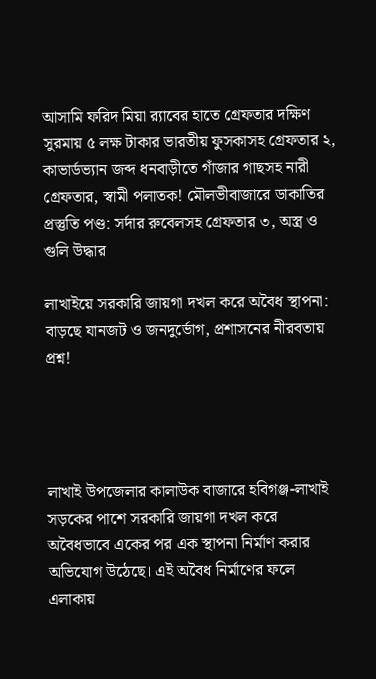আসামি ফরিদ মিয়া র‍্যাবের হাতে গ্রেফতার দক্ষিণ সুরমায় ৫ লক্ষ টাকার ভারতীয় ফুসকাসহ গ্রেফতার ২, কাভার্ডভ্যান জব্দ ধনবাড়ীতে গাঁজার গাছসহ নারী গ্রেফতার, স্বামী পলাতক! মৌলভীবাজারে ডাকাতির প্রস্তুতি পণ্ড: সর্দার রুবেলসহ গ্রেফতার ৩, অস্ত্র ও গুলি উদ্ধার

লাখাইয়ে সরকারি জায়গা দখল করে অবৈধ স্থাপনা: বাড়ছে যানজট ও জনদুর্ভোগ, প্রশাসনের নীরবতায় প্রশ্ন!




লাখাই উপজেলার কালাউক বাজারে হবিগঞ্জ-লাখাই সড়কের পাশে সরকারি জায়গা দখল করে অবৈধভাবে একের পর এক স্থাপনা নির্মাণ করার অভিযোগ উঠেছে। এই অবৈধ নির্মাণের ফলে এলাকায়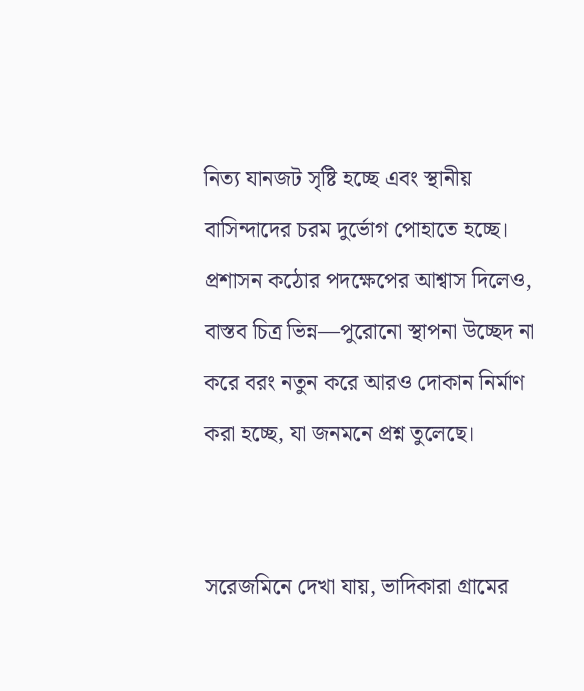নিত্য যানজট সৃষ্টি হচ্ছে এবং স্থানীয় বাসিন্দাদের চরম দুর্ভোগ পোহাতে হচ্ছে। প্রশাসন কঠোর পদক্ষেপের আশ্বাস দিলেও, বাস্তব চিত্র ভিন্ন—পুরোনো স্থাপনা উচ্ছেদ না করে বরং নতুন করে আরও দোকান নির্মাণ করা হচ্ছে, যা জনমনে প্রশ্ন তুলেছে।


সরেজমিনে দেখা যায়, ভাদিকারা গ্রামের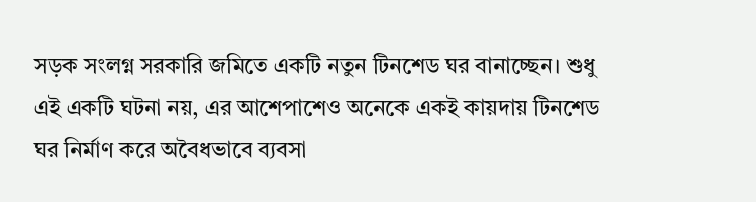সড়ক সংলগ্ন সরকারি জমিতে একটি নতুন টিনশেড ঘর বানাচ্ছেন। শুধু এই একটি ঘটনা নয়, এর আশেপাশেও অনেকে একই কায়দায় টিনশেড ঘর নির্মাণ করে অবৈধভাবে ব্যবসা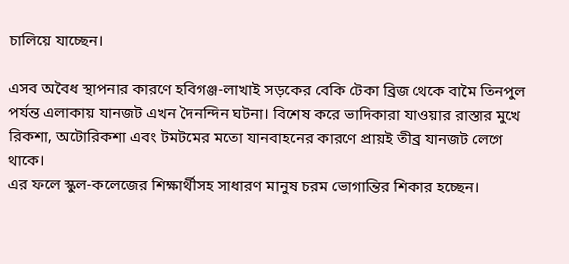চালিয়ে যাচ্ছেন।

এসব অবৈধ স্থাপনার কারণে হবিগঞ্জ-লাখাই সড়কের বেকি টেকা ব্রিজ থেকে বামৈ তিনপুল পর্যন্ত এলাকায় যানজট এখন দৈনন্দিন ঘটনা। বিশেষ করে ভাদিকারা যাওয়ার রাস্তার মুখে রিকশা, অটোরিকশা এবং টমটমের মতো যানবাহনের কারণে প্রায়ই তীব্র যানজট লেগে থাকে।
এর ফলে স্কুল-কলেজের শিক্ষার্থীসহ সাধারণ মানুষ চরম ভোগান্তির শিকার হচ্ছেন।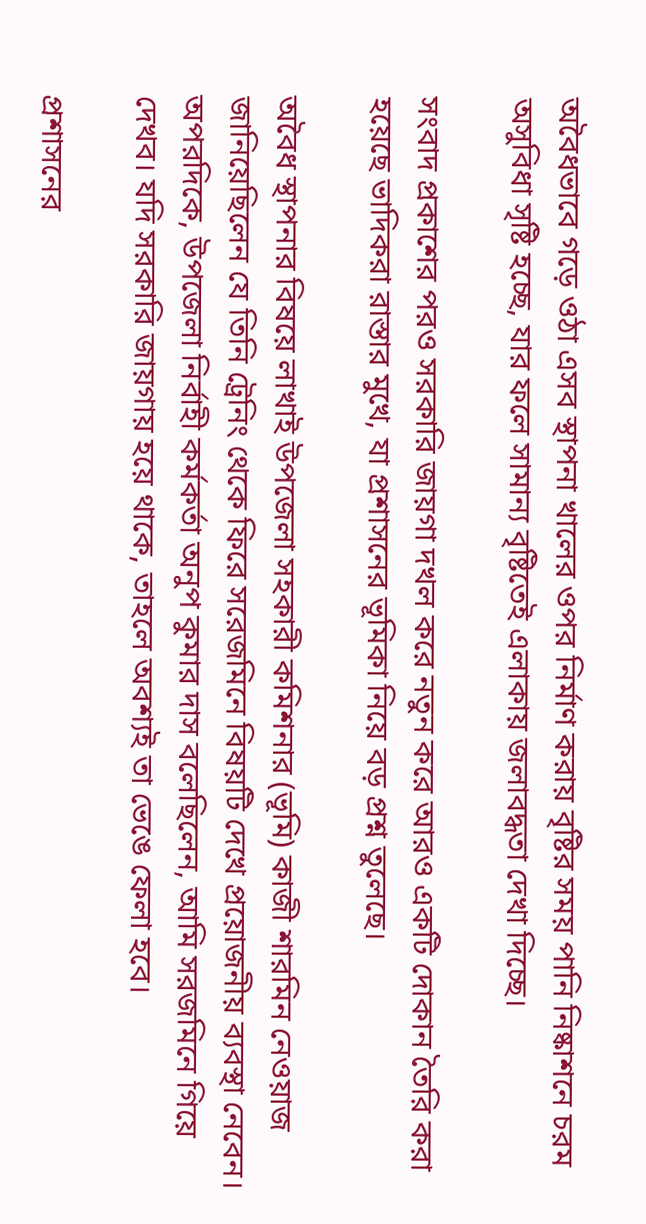অবৈধভাবে গড়ে ওঠা এসব স্থাপনা খালের ওপর নির্মাণ করায় বৃষ্টির সময় পানি নিষ্কাশনে চরম অসুবিধা সৃষ্টি হচ্ছে, যার ফলে সামান্য বৃষ্টিতেই এলাকায় জলাবদ্ধতা দেখা দিচ্ছে।

সংবাদ প্রকাশের পরও সরকারি জায়গা দখল করে নতুন করে আরও একটি দোকান তৈরি করা হয়েছে ভাদিকরা রাস্তার মুখে, যা প্রশাসনের ভূমিকা নিয়ে বড় প্রশ্ন তুলেছে।

অবৈধ স্থাপনার বিষয়ে লাখাই উপজেলা সহকারী কমিশনার (ভূমি) কাজী শারমিন নেওয়াজ জানিয়েছিলেন যে তিনি ট্রেনিং থেকে ফিরে সরেজমিনে বিষয়টি দেখে প্রয়োজনীয় ব্যবস্থা নেবেন।
অপরদিকে, উপজেলা নির্বাহী কর্মকর্তা অনুপ কুমার দাস বলেছিলেন, আমি সরজমিনে গিয়ে দেখব। যদি সরকারি জায়গায় হয়ে থাকে, তাহলে অবশ্যই তা ভেঙে ফেলা হবে।

প্রশাসনের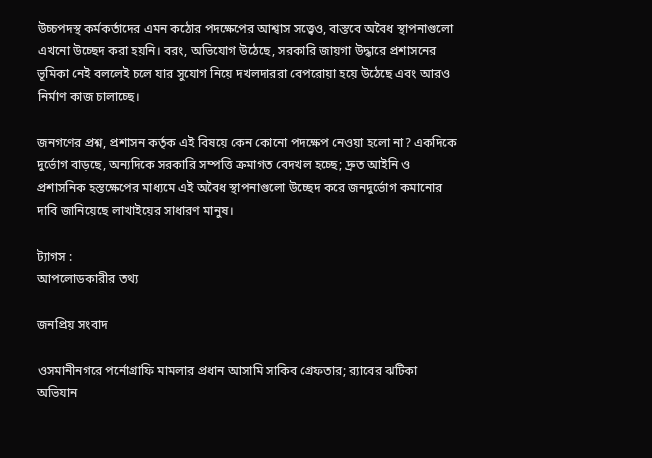উচ্চপদস্থ কর্মকর্তাদের এমন কঠোর পদক্ষেপের আশ্বাস সত্ত্বেও, বাস্তবে অবৈধ স্থাপনাগুলো এখনো উচ্ছেদ করা হয়নি। বরং, অভিযোগ উঠেছে, সরকারি জায়গা উদ্ধারে প্রশাসনের ভূমিকা নেই বললেই চলে যার সুযোগ নিয়ে দখলদাররা বেপরোয়া হয়ে উঠেছে এবং আরও নির্মাণ কাজ চালাচ্ছে।

জনগণের প্রশ্ন, প্রশাসন কর্তৃক এই বিষয়ে কেন কোনো পদক্ষেপ নেওয়া হলো না? একদিকে দুর্ভোগ বাড়ছে, অন্যদিকে সরকারি সম্পত্তি ক্রমাগত বেদখল হচ্ছে; দ্রুত আইনি ও প্রশাসনিক হস্তক্ষেপের মাধ্যমে এই অবৈধ স্থাপনাগুলো উচ্ছেদ করে জনদুর্ভোগ কমানোর দাবি জানিয়েছে লাখাইয়ের সাধারণ মানুষ।

ট্যাগস :
আপলোডকারীর তথ্য

জনপ্রিয় সংবাদ

ওসমানীনগরে পর্নোগ্রাফি মামলার প্রধান আসামি সাকিব গ্রেফতার; র‍্যাবের ঝটিকা অভিযান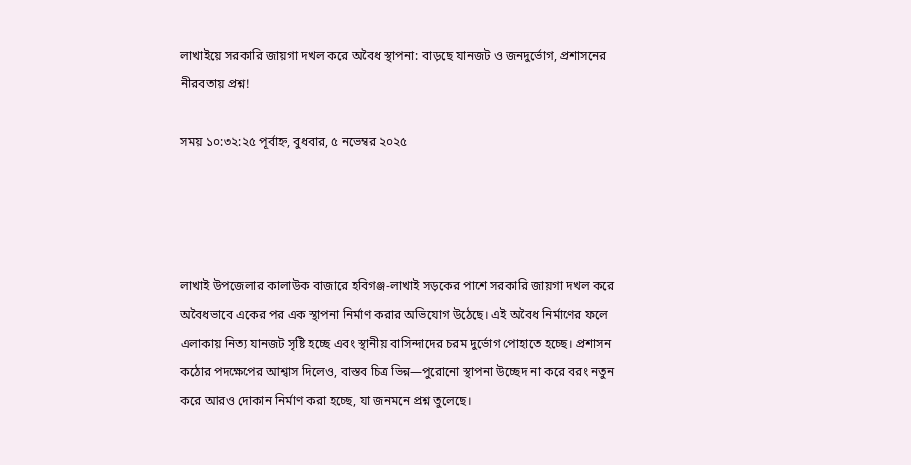লাখাইয়ে সরকারি জায়গা দখল করে অবৈধ স্থাপনা: বাড়ছে যানজট ও জনদুর্ভোগ, প্রশাসনের নীরবতায় প্রশ্ন!

সময় ১০:৩২:২৫ পূর্বাহ্ন, বুধবার, ৫ নভেম্বর ২০২৫




লাখাই উপজেলার কালাউক বাজারে হবিগঞ্জ-লাখাই সড়কের পাশে সরকারি জায়গা দখল করে অবৈধভাবে একের পর এক স্থাপনা নির্মাণ করার অভিযোগ উঠেছে। এই অবৈধ নির্মাণের ফলে এলাকায় নিত্য যানজট সৃষ্টি হচ্ছে এবং স্থানীয় বাসিন্দাদের চরম দুর্ভোগ পোহাতে হচ্ছে। প্রশাসন কঠোর পদক্ষেপের আশ্বাস দিলেও, বাস্তব চিত্র ভিন্ন—পুরোনো স্থাপনা উচ্ছেদ না করে বরং নতুন করে আরও দোকান নির্মাণ করা হচ্ছে, যা জনমনে প্রশ্ন তুলেছে।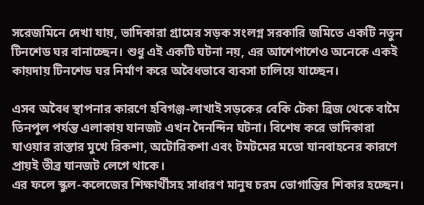সরেজমিনে দেখা যায়, ভাদিকারা গ্রামের সড়ক সংলগ্ন সরকারি জমিতে একটি নতুন টিনশেড ঘর বানাচ্ছেন। শুধু এই একটি ঘটনা নয়, এর আশেপাশেও অনেকে একই কায়দায় টিনশেড ঘর নির্মাণ করে অবৈধভাবে ব্যবসা চালিয়ে যাচ্ছেন।

এসব অবৈধ স্থাপনার কারণে হবিগঞ্জ-লাখাই সড়কের বেকি টেকা ব্রিজ থেকে বামৈ তিনপুল পর্যন্ত এলাকায় যানজট এখন দৈনন্দিন ঘটনা। বিশেষ করে ভাদিকারা যাওয়ার রাস্তার মুখে রিকশা, অটোরিকশা এবং টমটমের মতো যানবাহনের কারণে প্রায়ই তীব্র যানজট লেগে থাকে।
এর ফলে স্কুল-কলেজের শিক্ষার্থীসহ সাধারণ মানুষ চরম ভোগান্তির শিকার হচ্ছেন।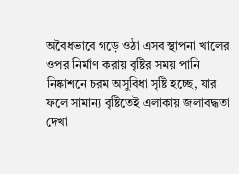অবৈধভাবে গড়ে ওঠা এসব স্থাপনা খালের ওপর নির্মাণ করায় বৃষ্টির সময় পানি নিষ্কাশনে চরম অসুবিধা সৃষ্টি হচ্ছে, যার ফলে সামান্য বৃষ্টিতেই এলাকায় জলাবদ্ধতা দেখা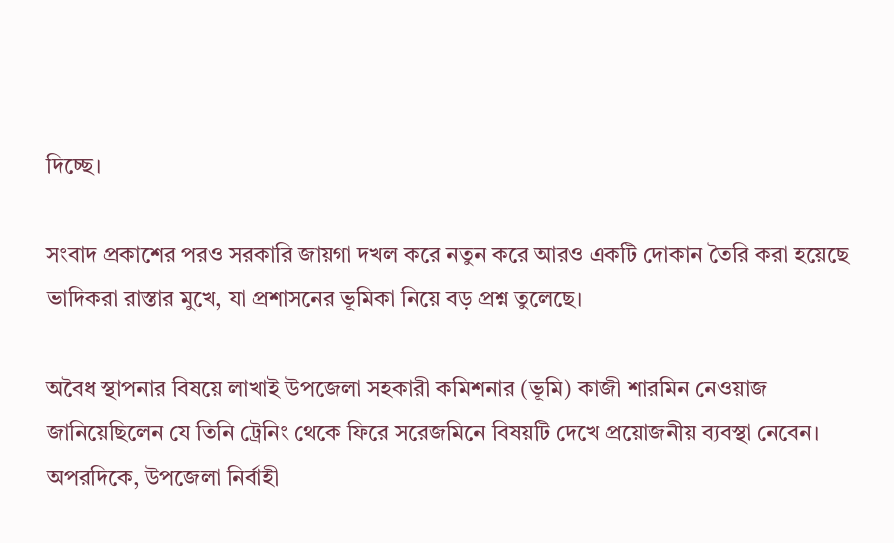দিচ্ছে।

সংবাদ প্রকাশের পরও সরকারি জায়গা দখল করে নতুন করে আরও একটি দোকান তৈরি করা হয়েছে ভাদিকরা রাস্তার মুখে, যা প্রশাসনের ভূমিকা নিয়ে বড় প্রশ্ন তুলেছে।

অবৈধ স্থাপনার বিষয়ে লাখাই উপজেলা সহকারী কমিশনার (ভূমি) কাজী শারমিন নেওয়াজ জানিয়েছিলেন যে তিনি ট্রেনিং থেকে ফিরে সরেজমিনে বিষয়টি দেখে প্রয়োজনীয় ব্যবস্থা নেবেন।
অপরদিকে, উপজেলা নির্বাহী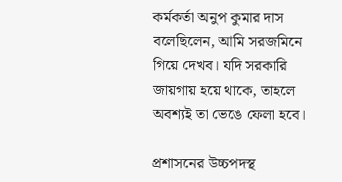কর্মকর্তা অনুপ কুমার দাস বলেছিলেন, আমি সরজমিনে গিয়ে দেখব। যদি সরকারি জায়গায় হয়ে থাকে, তাহলে অবশ্যই তা ভেঙে ফেলা হবে।

প্রশাসনের উচ্চপদস্থ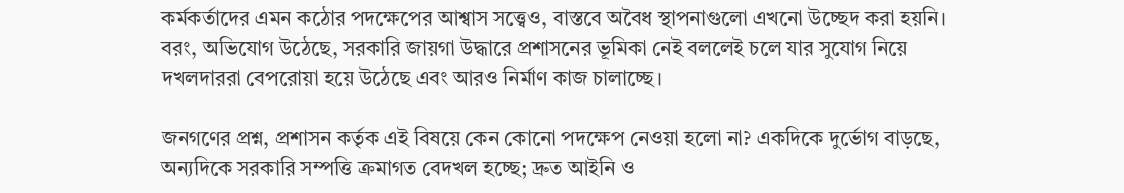কর্মকর্তাদের এমন কঠোর পদক্ষেপের আশ্বাস সত্ত্বেও, বাস্তবে অবৈধ স্থাপনাগুলো এখনো উচ্ছেদ করা হয়নি। বরং, অভিযোগ উঠেছে, সরকারি জায়গা উদ্ধারে প্রশাসনের ভূমিকা নেই বললেই চলে যার সুযোগ নিয়ে দখলদাররা বেপরোয়া হয়ে উঠেছে এবং আরও নির্মাণ কাজ চালাচ্ছে।

জনগণের প্রশ্ন, প্রশাসন কর্তৃক এই বিষয়ে কেন কোনো পদক্ষেপ নেওয়া হলো না? একদিকে দুর্ভোগ বাড়ছে, অন্যদিকে সরকারি সম্পত্তি ক্রমাগত বেদখল হচ্ছে; দ্রুত আইনি ও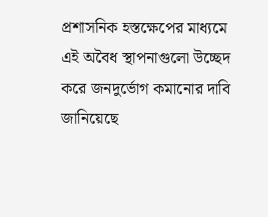প্রশাসনিক হস্তক্ষেপের মাধ্যমে এই অবৈধ স্থাপনাগুলো উচ্ছেদ করে জনদুর্ভোগ কমানোর দাবি জানিয়েছে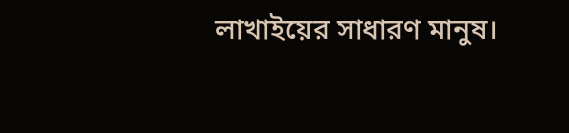লাখাইয়ের সাধারণ মানুষ।